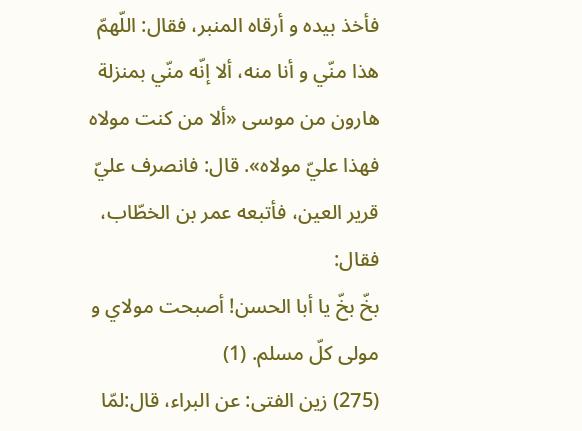فأخذ بيده و أرقاه المنبر، فقال: اللّهمّ هذا منّي و أنا منه، ألا إنّه منّي بمنزلة هارون من موسى «ألا من كنت مولاه فهذا عليّ مولاه». قال: فانصرف عليّ قرير العين، فأتبعه عمر بن الخطّاب، فقال:
بخّ بخّ يا أبا الحسن! أصبحت مولاي و مولى كلّ مسلم. (1)
(275) زين الفتى: عن البراء، قال:لمّا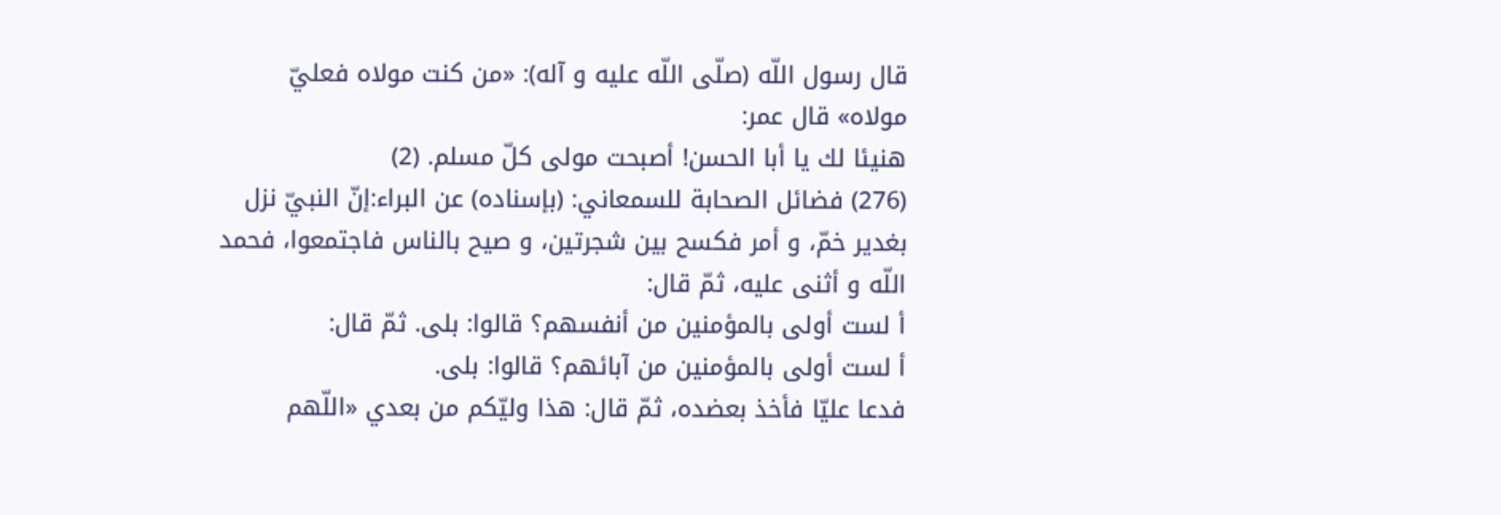قال رسول اللّه (صلّى اللّه عليه و آله): «من كنت مولاه فعليّ مولاه» قال عمر:
هنيئا لك يا أبا الحسن! أصبحت مولى كلّ مسلم. (2)
(276) فضائل الصحابة للسمعاني: (بإسناده) عن البراء:إنّ النبيّ نزل بغدير خمّ، و أمر فكسح بين شجرتين، و صيح بالناس فاجتمعوا، فحمد اللّه و أثنى عليه، ثمّ قال:
أ لست أولى بالمؤمنين من أنفسهم؟ قالوا: بلى. ثمّ قال:
أ لست أولى بالمؤمنين من آبائهم؟ قالوا: بلى.
فدعا عليّا فأخذ بعضده، ثمّ قال: هذا وليّكم من بعدي «اللّهم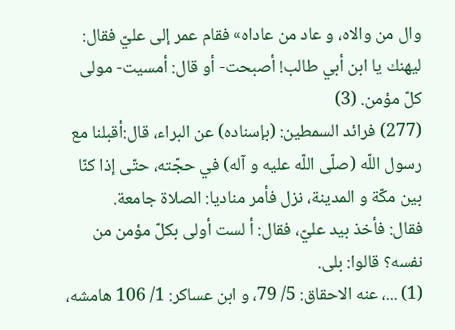وال من والاه، و عاد من عاداه» فقام عمر إلى عليّ فقال:
ليهنك يا ابن أبي طالب! أصبحت- أو قال: أمسيت- مولى كلّ مؤمن. (3)
(277) فرائد السمطين: (بإسناده) عن البراء، قال:أقبلنا مع رسول اللّه (صلّى اللّه عليه و آله) في حجّته، حتّى إذا كنّا بين مكّة و المدينة، نزل فأمر مناديا: الصلاة جامعة.
فقال: فأخذ بيد عليّ، فقال: أ لست أولى بكلّ مؤمن من نفسه؟ قالوا: بلى.
(1) ...، عنه الاحقاق: 5/ 79، و ابن عساكر: 1/ 106 هامشه،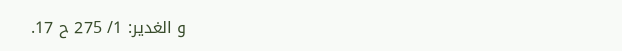و الغدير: 1/ 275 ح 17.